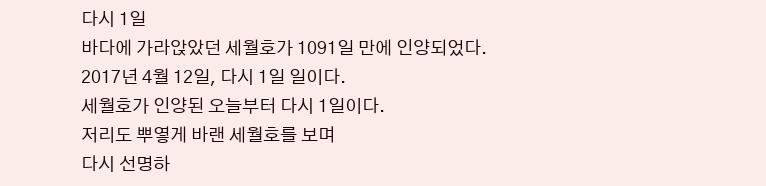다시 1일
바다에 가라앉았던 세월호가 1091일 만에 인양되었다.
2017년 4월 12일, 다시 1일 일이다.
세월호가 인양된 오늘부터 다시 1일이다.
저리도 뿌옇게 바랜 세월호를 보며
다시 선명하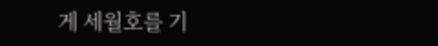게 세월호를 기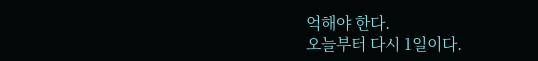억해야 한다.
오늘부터 다시 1일이다.